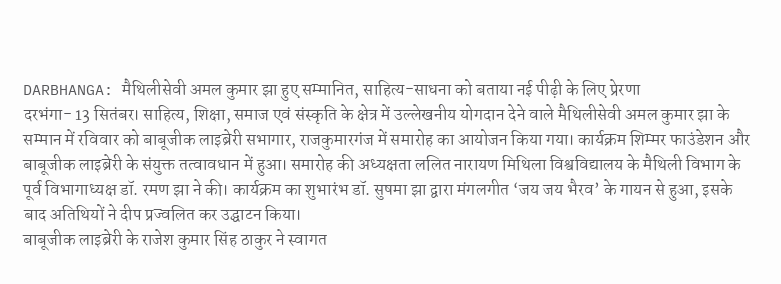DARBHANGA: मैथिलीसेवी अमल कुमार झा हुए सम्मानित, साहित्य-साधना को बताया नई पीढ़ी के लिए प्रेरणा
दरभंगा- 13 सितंबर। साहित्य, शिक्षा, समाज एवं संस्कृति के क्षेत्र में उल्लेखनीय योगदान देने वाले मैथिलीसेवी अमल कुमार झा के सम्मान में रविवार को बाबूजीक लाइब्रेरी सभागार, राजकुमारगंज में समारोह का आयोजन किया गया। कार्यक्रम शिम्मर फाउंडेशन और बाबूजीक लाइब्रेरी के संयुक्त तत्वावधान में हुआ। समारोह की अध्यक्षता ललित नारायण मिथिला विश्वविद्यालय के मैथिली विभाग के पूर्व विभागाध्यक्ष डॉ. रमण झा ने की। कार्यक्रम का शुभारंभ डॉ. सुषमा झा द्वारा मंगलगीत ‘जय जय भैरव’ के गायन से हुआ, इसके बाद अतिथियों ने दीप प्रज्वलित कर उद्घाटन किया।
बाबूजीक लाइब्रेरी के राजेश कुमार सिंह ठाकुर ने स्वागत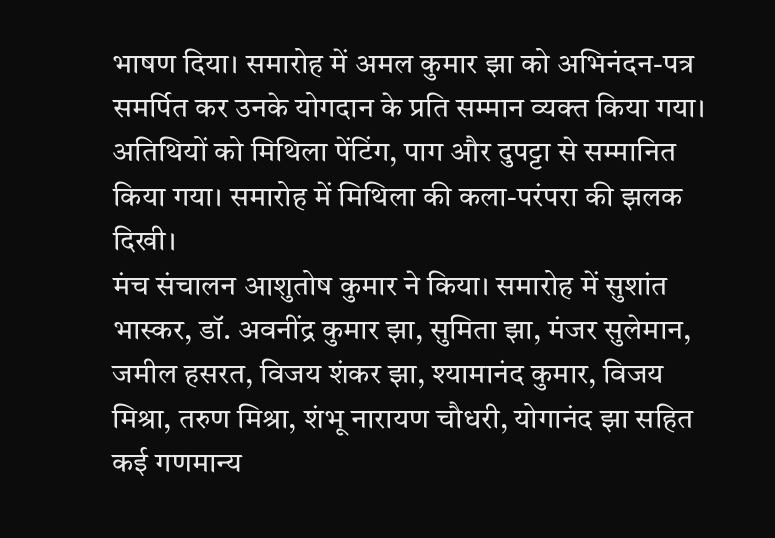भाषण दिया। समारोह में अमल कुमार झा को अभिनंदन-पत्र समर्पित कर उनके योगदान के प्रति सम्मान व्यक्त किया गया। अतिथियों को मिथिला पेंटिंग, पाग और दुपट्टा से सम्मानित किया गया। समारोह में मिथिला की कला-परंपरा की झलक दिखी।
मंच संचालन आशुतोष कुमार ने किया। समारोह में सुशांत भास्कर, डॉ. अवनींद्र कुमार झा, सुमिता झा, मंजर सुलेमान, जमील हसरत, विजय शंकर झा, श्यामानंद कुमार, विजय मिश्रा, तरुण मिश्रा, शंभू नारायण चौधरी, योगानंद झा सहित कई गणमान्य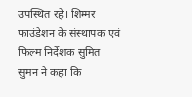उपस्थित रहे। शिम्मर फाउंडेशन के संस्थापक एवं फिल्म निर्देशक सुमित सुमन ने कहा कि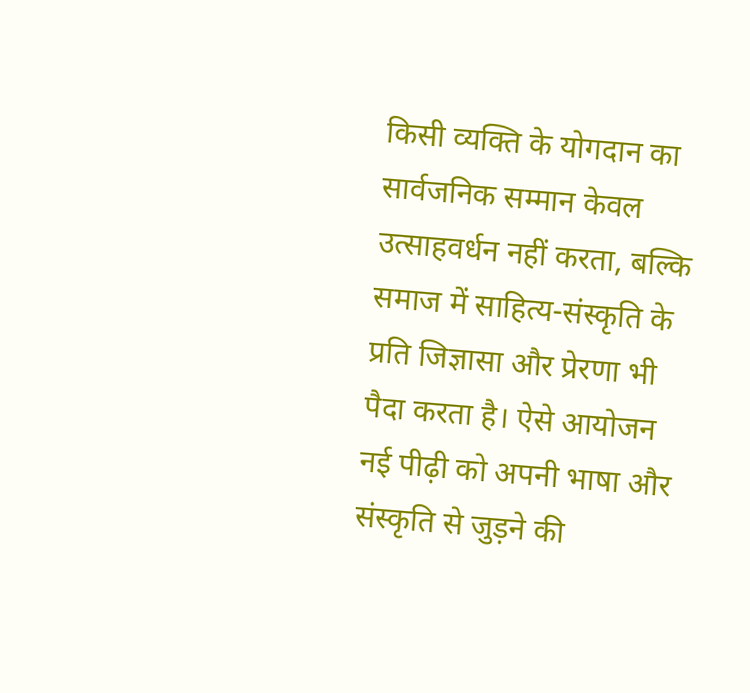किसी व्यक्ति के योगदान का सार्वजनिक सम्मान केवल उत्साहवर्धन नहीं करता, बल्कि समाज में साहित्य-संस्कृति के प्रति जिज्ञासा और प्रेरणा भी पैदा करता है। ऐसे आयोजन नई पीढ़ी को अपनी भाषा और संस्कृति से जुड़ने की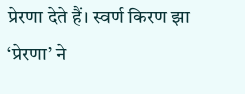प्रेरणा देते हैं। स्वर्ण किरण झा ‘प्रेरणा’ ने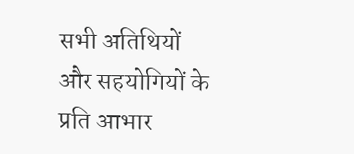सभी अतिथियों और सहयोगियों के प्रति आभार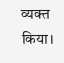व्यक्त किया।